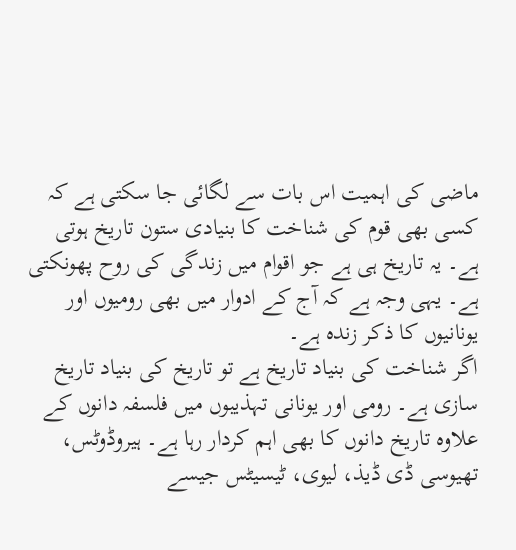ماضی کی اہمیت اس بات سے لگائی جا سکتی ہے کہ کسی بھی قوم کی شناخت کا بنیادی ستون تاریخ ہوتی ہے۔ یہ تاریخ ہی ہے جو اقوام میں زندگی کی روح پھونکتی ہے۔ یہی وجہ ہے کہ آج کے ادوار میں بھی رومیوں اور یونانیوں کا ذکر زندہ ہے۔
اگر شناخت کی بنیاد تاریخ ہے تو تاریخ کی بنیاد تاریخ سازی ہے۔ رومی اور یونانی تہذیبوں میں فلسفہ دانوں کے علاوہ تاریخ دانوں کا بھی اہم کردار رہا ہے۔ ہیروڈوٹس، تھیوسی ڈی ڈیذ، لیوی، ٹیسیٹس جیسے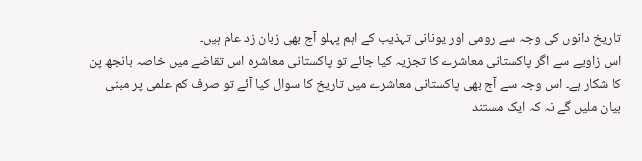تاریخ دانوں کی وجہ سے رومی اور یونانی تہذیب کے اہم پہلو آج بھی زبان زد عام ہیں۔
اس زاویے سے اگر پاکستانی معاشرے کا تجزیہ کیا جائے تو پاکستانی معاشرہ اس تقاضے میں خاصہ بانجھ پن کا شکار ہے۔ اس وجہ سے آج بھی پاکستانی معاشرے میں تاریخ کا سوال کیا آئے تو صرف کم علمی پر مبنی بیان ملیں گے نہ کہ ایک مستند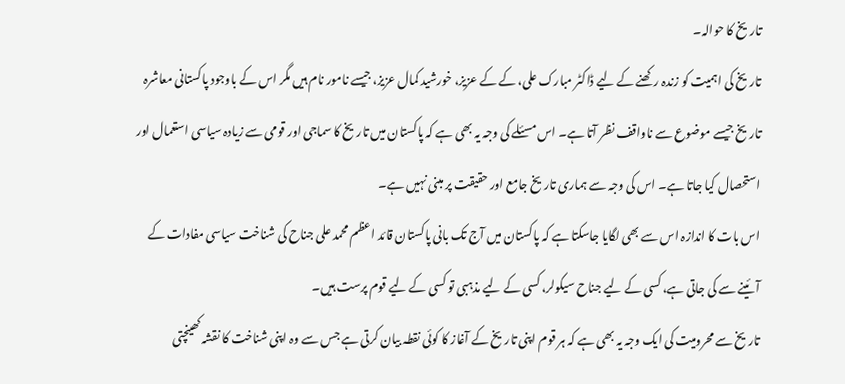تاریخ کا حوالہ۔
تاریخ کی اہمیت کو زندہ رکھنے کے لیے ڈاکٹر مبارک علی، کے کے عزیز، خورشید کمال عزیز، جیسے نامور نام ہیں مگر اس کے باوجود پاکستانی معاشرہ تاریخ جیسے موضوع سے ناواقف نظر آتا ہے۔ اس مسئلے کی وجہ یہ بھی ہے کہ پاکستان میں تاریخ کا سماجی اور قومی سے زیادہ سیاسی استعمال اور استحصال کیا جاتا ہے۔ اس کی وجہ سے ہماری تاریخ جامع اور حقیقت پر مبنی نہیں ہے۔
اس بات کا اندازہ اس سے بھی لگایا جاسکتا ہے کہ پاکستان میں آج تک بانی پاکستان قائد اعظم محمد علی جناح کی شناخت سیاسی مفادات کے آئینے سے کی جاتی ہے، کسی کے لیے جناح سیکولر، کسی کے لیے مذہبی تو کسی کے لیے قوم پرست ہیں۔
تاریخ سے محرومیت کی ایک وجہ یہ بھی ہے کہ ہر قوم اپنی تاریخ کے آغاز کا کوئی نقطہ بیان کرتی ہے جس سے وہ اپنی شناخت کا نقشہ کھینچتی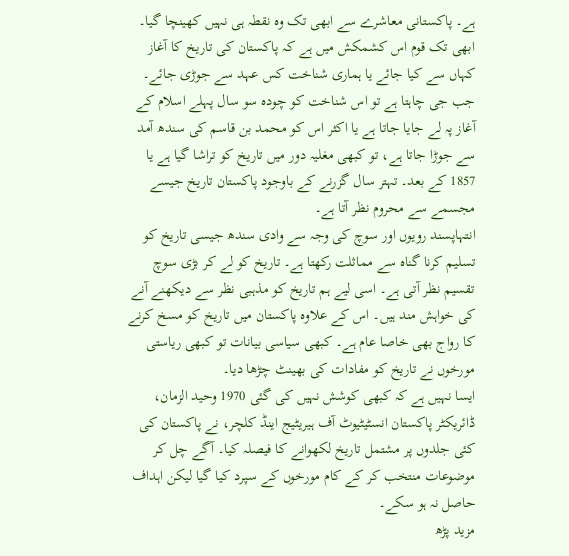ہے۔ پاکستانی معاشرے سے ابھی تک وہ نقطہ ہی نہیں کھینچا گیا۔ ابھی تک قوم اس کشمکش میں ہے کہ پاکستان کی تاریخ کا آغاز کہاں سے کیا جائے یا ہماری شناخت کس عہد سے جوڑی جائے۔
جب جی چاہتا ہے تو اس شناخت کو چودہ سو سال پہلے اسلام کے آغاز پہ لے جایا جاتا ہے یا اکثر اس کو محمد بن قاسم کی سندھ آمد سے جوڑا جاتا ہے، تو کبھی مغلیہ دور میں تاریخ کو تراشا گیا ہے یا 1857 کے بعد۔ تہتر سال گزرنے کے باوجود پاکستان تاریخ جیسے مجسمے سے محروم نظر آتا ہے۔
انتہاپسند رویوں اور سوچ کی وجہ سے وادی سندھ جیسی تاریخ کو تسلیم کرنا گناہ سے مماثلت رکھتا ہے۔ تاریخ کو لے کر بڑی سوچ تقسیم نظر آتی ہے۔ اسی لیے ہم تاریخ کو مذہبی نظر سے دیکھنے آنے کی خواہش مند ہیں۔ اس کے علاوہ پاکستان میں تاریخ کو مسخ کرنے کا رواج بھی خاصا عام ہے۔ کبھی سیاسی بیانات تو کبھی ریاستی مورخوں نے تاریخ کو مفادات کی بھینٹ چڑھا دیا۔
ایسا نہیں ہے کہ کبھی کوشش نہیں کی گئی 1970 وحید الزمان، ڈائریکٹر پاکستان انسٹیٹیوٹ آف ہیریٹیج اینڈ کلچر، نے پاکستان کی کئی جلدوں پر مشتمل تاریخ لکھوانے کا فیصلہ کیا۔ آگے چل کر موضوعات منتخب کر کے کام مورخوں کے سپرد کیا گیا لیکن اہداف حاصل نہ ہو سکے۔
مزید پڑھ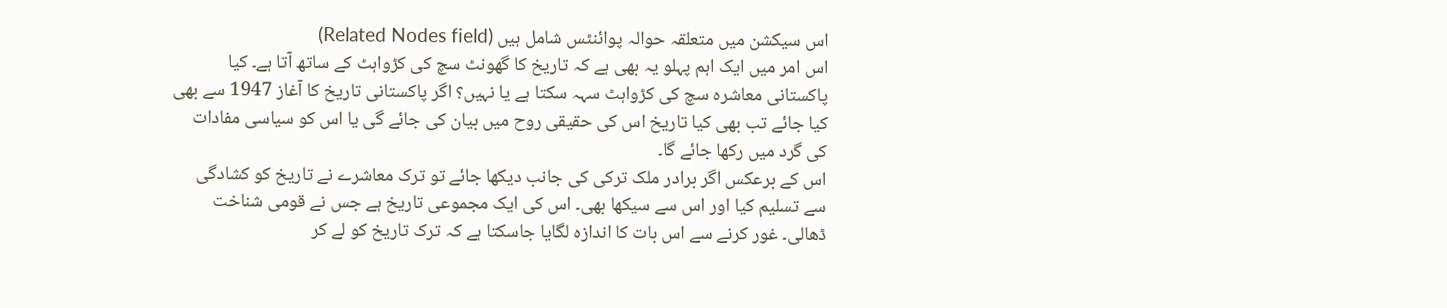اس سیکشن میں متعلقہ حوالہ پوائنٹس شامل ہیں (Related Nodes field)
اس امر میں ایک اہم پہلو یہ بھی ہے کہ تاریخ کا گھونٹ سچ کی کڑواہٹ کے ساتھ آتا ہے۔ کیا پاکستانی معاشرہ سچ کی کڑواہٹ سہہ سکتا ہے یا نہیں؟ اگر پاکستانی تاریخ کا آغاز 1947 سے بھی کیا جائے تب بھی کیا تاریخ اس کی حقیقی روح میں بیان کی جائے گی یا اس کو سیاسی مفادات کی گرد میں رکھا جائے گا۔
اس کے برعکس اگر برادر ملک ترکی کی جانب دیکھا جائے تو ترک معاشرے نے تاریخ کو کشادگی سے تسلیم کیا اور اس سے سیکھا بھی۔ اس کی ایک مجموعی تاریخ ہے جس نے قومی شناخت ڈھالی۔ غور کرنے سے اس بات کا اندازہ لگایا جاسکتا ہے کہ ترک تاریخ کو لے کر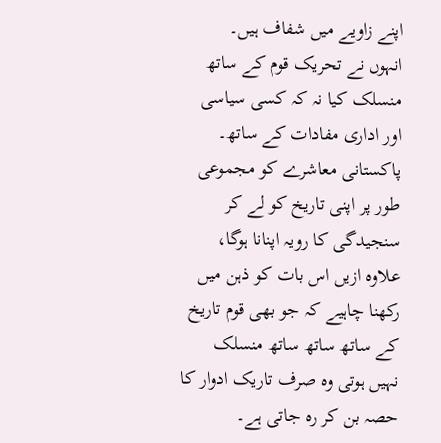اپنے زاویے میں شفاف ہیں۔
انہوں نے تحریک قوم کے ساتھ منسلک کیا نہ کہ کسی سیاسی اور اداری مفادات کے ساتھ۔ پاکستانی معاشرے کو مجموعی طور پر اپنی تاریخ کو لے کر سنجیدگی کا رویہ اپنانا ہوگا، علاوہ ازیں اس بات کو ذہن میں رکھنا چاہیے کہ جو بھی قوم تاریخ کے ساتھ ساتھ ساتھ منسلک نہیں ہوتی وہ صرف تاریک ادوار کا حصہ بن کر رہ جاتی ہے۔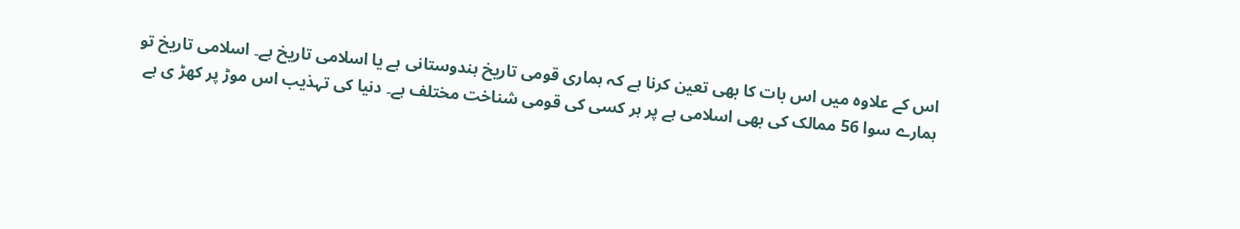اس کے علاوہ میں اس بات کا بھی تعین کرنا ہے کہ ہماری قومی تاریخ ہندوستانی ہے یا اسلامی تاریخ ہے۔ اسلامی تاریخ تو ہمارے سوا 56 ممالک کی بھی اسلامی ہے پر ہر کسی کی قومی شناخت مختلف ہے۔ دنیا کی تہذیب اس موڑ پر کھڑ ی ہے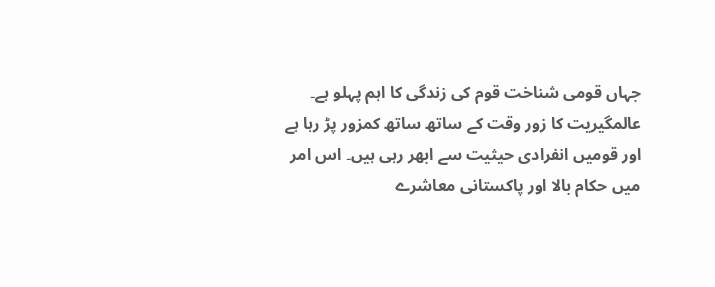جہاں قومی شناخت قوم کی زندگی کا اہم پہلو ہے۔
عالمگیریت کا زور وقت کے ساتھ ساتھ کمزور پڑ رہا ہے اور قومیں انفرادی حیثیت سے ابھر رہی ہیں۔ اس امر میں حکام بالا اور پاکستانی معاشرے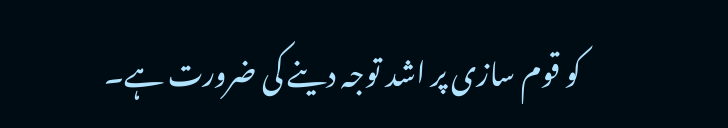کو قوم سازی پر اشد توجہ دینے کی ضرورت ہے۔